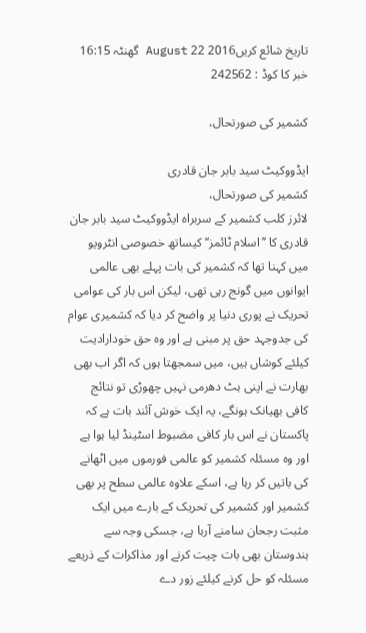تاریخ شائع کریں2016 22 August گھنٹہ 16:15
خبر کا کوڈ : 242562

کشمیر کی صورتحال،

ایڈووکیٹ سید بابر جان قادری
کشمیر کی صورتحال،
لائرز کلب کشمیر کے سربراہ ایڈووکیٹ سید بابر جان قادری کا ’’اسلام ٹائمز‘‘ کیساتھ خصوصی انٹرویو میں کہنا تھا کہ کشمیر کی بات پہلے بھی عالمی ایوانوں میں گونج رہی تھی، لیکن اس بار کی عوامی تحریک نے پوری دنیا پر واضح کر دیا کہ کشمیری عوام کی جدوجہد حق پر مبنی ہے اور وہ حق خودارادیت کیلئے کوشاں ہیں، میں سمجھتا ہوں کہ اگر اب بھی بھارت نے اپنی ہٹ دھرمی نہیں چھوڑی تو نتائج کافی بھیانک ہونگے، یہ ایک خوش آئند بات ہے کہ پاکستان نے اس بار کافی مضبوط اسٹینڈ لیا ہوا ہے اور وہ مسئلہ کشمیر کو عالمی فورموں میں اٹھانے کی باتیں کر رہا ہے، اسکے علاوہ عالمی سطح پر بھی کشمیر اور کشمیر کی تحریک کے بارے میں ایک مثبت رجحان سامنے آرہا ہے، جسکی وجہ سے ہندوستان بھی بات چیت کرنے اور مذاکرات کے ذریعے مسئلہ کو حل کرنے کیلئے زور دے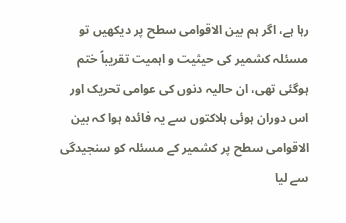رہا ہے، اگر ہم بین الاقوامی سطح پر دیکھیں تو مسئلہ کشمیر کی حیثیت و اہمیت تقریباً ختم ہوگئی تھی، ان حالیہ دنوں کی عوامی تحریک اور اس دوران ہوئی ہلاکتوں سے یہ فائدہ ہوا کہ بین الاقوامی سطح پر کشمیر کے مسئلہ کو سنجیدگی سے لیا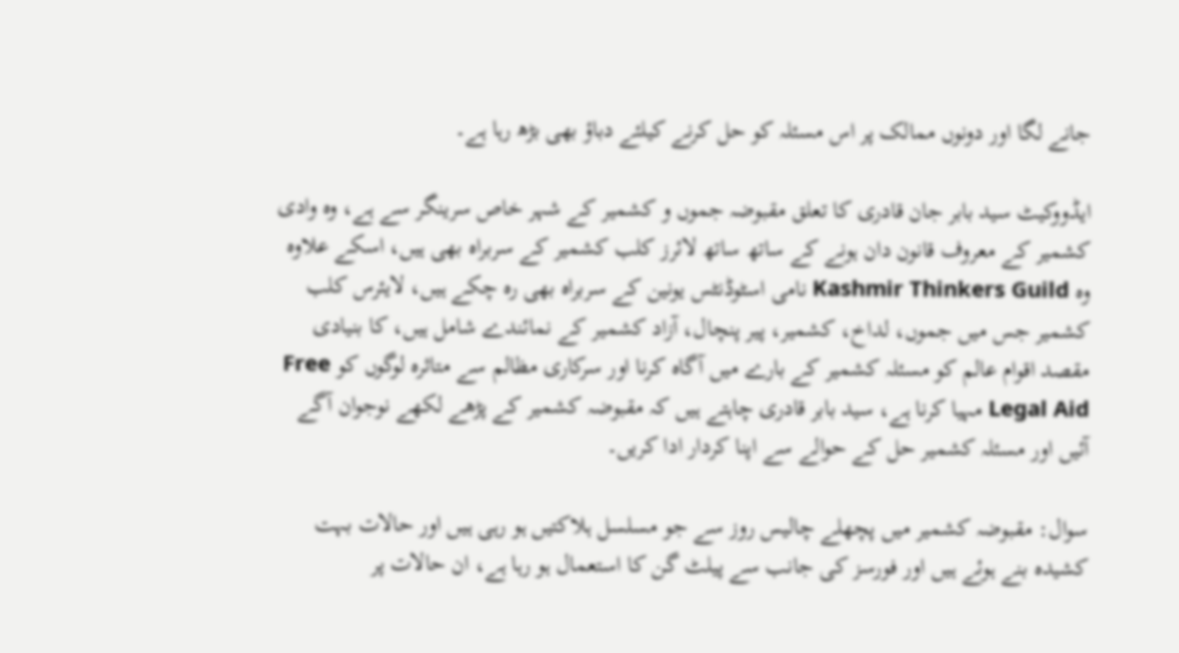جانے لگا اور دونوں ممالک پر اس مسئلہ کو حل کرنے کیلئے دباؤ بھی بڑھ رہا ہے۔

ایڈووکیٹ سید بابر جان قادری کا تعلق مقبوضہ جموں و کشمیر کے شہر خاص سرینگر سے ہے، وہ وادی کشمیر کے معروف قانون دان ہونے کے ساتھ ساتھ لائرز کلب کشمیر کے سربراہ بھی ہیں، اسکے علاوہ وہ Kashmir Thinkers Guild نامی اسٹوڈنٹس یونین کے سربراہ بھی رہ چکے ہیں، لایئرس کلب کشمیر جس میں جموں، لداخ، کشمیر، پیر پنچال، آزاد کشمیر کے نمائندے شامل ہیں، کا بنیادی مقصد اقوام عالم کو مسئلہ کشمیر کے بارے میں آگاہ کرنا اور سرکاری مظالم سے متاثرہ لوگوں کو Free Legal Aid مہیا کرنا ہے، سید بابر قادری چاہتے ہیں کہ مقبوضہ کشمیر کے پڑھے لکھے نوجوان آگے آئیں اور مسئلہ کشمیر حل کے حوالے سے اپنا کردار ادا کریں۔

سوال: مقبوضہ کشمیر میں پچھلے چالیس روز سے جو مسلسل ہلاکتیں ہو رہی ہیں اور حالات بہت کشیدہ بنے ہوئے ہیں اور فورسز کی جانب سے پیلٹ گن کا استعمال ہو رہا ہے، ان حالات پر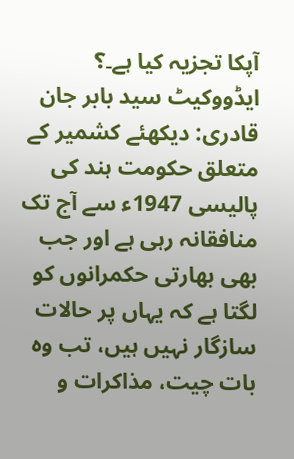آپکا تجزیہ کیا ہے۔؟
ایڈووکیٹ سید بابر جان قادری: دیکھئے کشمیر کے متعلق حکومت ہند کی پالیسی 1947ء سے آج تک منافقانہ رہی ہے اور جب بھی بھارتی حکمرانوں کو لگتا ہے کہ یہاں پر حالات سازگار نہیں ہیں، تب وہ بات چیت، مذاکرات و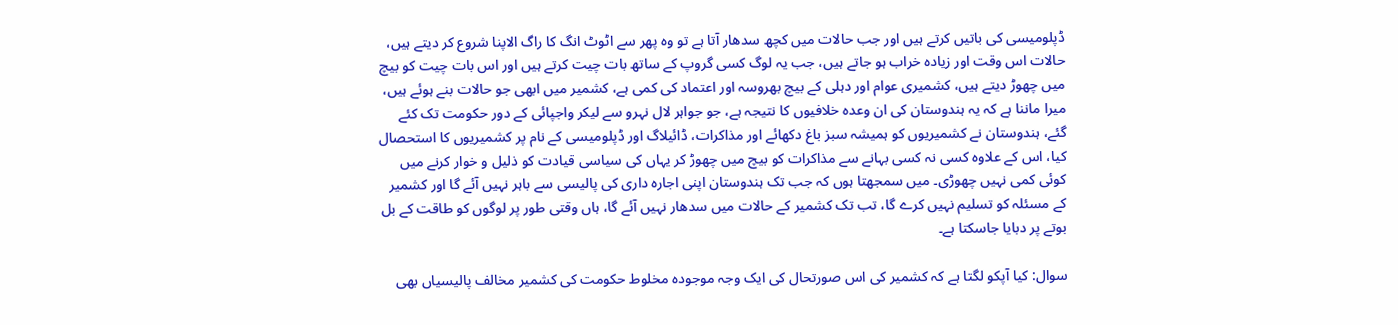ڈپلومیسی کی باتیں کرتے ہیں اور جب حالات میں کچھ سدھار آتا ہے تو وہ پھر سے اٹوٹ انگ کا راگ الاپنا شروع کر دیتے ہیں، حالات اس وقت اور زیادہ خراب ہو جاتے ہیں، جب یہ لوگ کسی گروپ کے ساتھ بات چیت کرتے ہیں اور اس بات چیت کو بیچ میں چھوڑ دیتے ہیں، کشمیری عوام اور دہلی کے بیچ بھروسہ اور اعتماد کی کمی ہے، کشمیر میں ابھی جو حالات بنے ہوئے ہیں، میرا ماننا ہے کہ یہ ہندوستان کی ان وعدہ خلافیوں کا نتیجہ ہے، جو جواہر لال نہرو سے لیکر واجپائی کے دور حکومت تک کئے گئے، ہندوستان نے کشمیریوں کو ہمیشہ سبز باغ دکھائے اور مذاکرات، ڈائیلاگ اور ڈپلومیسی کے نام پر کشمیریوں کا استحصال کیا، اس کے علاوہ کسی نہ کسی بہانے سے مذاکرات کو بیچ میں چھوڑ کر یہاں کی سیاسی قیادت کو ذلیل و خوار کرنے میں کوئی کمی نہیں چھوڑی۔ میں سمجھتا ہوں کہ جب تک ہندوستان اپنی اجارہ داری کی پالیسی سے باہر نہیں آئے گا اور کشمیر کے مسئلہ کو تسلیم نہیں کرے گا، تب تک کشمیر کے حالات میں سدھار نہیں آئے گا، ہاں وقتی طور پر لوگوں کو طاقت کے بل بوتے پر دبایا جاسکتا ہے۔

سوال: کیا آپکو لگتا ہے کہ کشمیر کی اس صورتحال کی ایک وجہ موجودہ مخلوط حکومت کی کشمیر مخالف پالیسیاں بھی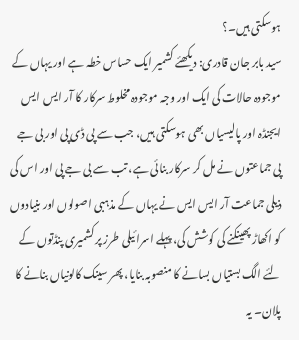ہوسکتی ہیں۔؟
سید بابر جان قادری: دیکھئے کشمیر ایک حساس خطہ ہے اور یہاں کے موجودہ حالات کی ایک اور وجہ موجودہ مخلوط سرکار کا آر ایس ایس ایجنڈہ اور پالیسیاں بھی ہوسکتی ہیں، جب سے پی ڈی پی اور بی جے پی جماعتوں نے مل کر سرکار بنائی ہے، تب سے بی جے پی اور اس کی ذیلی جماعت آر ایس ایس نے یہاں کے مذہبی اصولوں اور بنیادوں کو اکھاڑ پھینکنے کی کوشش کی، پہلے اسرائیلی طرز پر کشمیری پنڈتوں کے لئے الگ بستیاں بسانے کا منصوبہ بنایا، پھر سینک کالونیاں بنانے کا پلان۔ یہ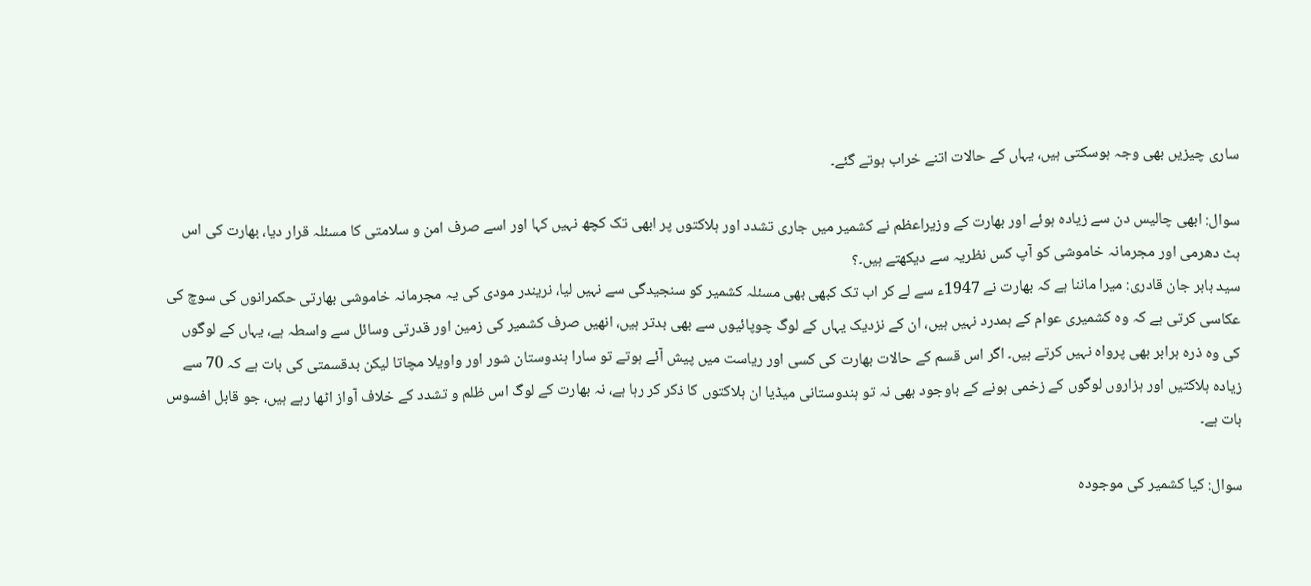ساری چیزیں بھی وجہ ہوسکتی ہیں، یہاں کے حالات اتنے خراب ہوتے گئے۔

سوال: ابھی چالیس دن سے زیادہ ہوئے اور بھارت کے وزیراعظم نے کشمیر میں جاری تشدد اور ہلاکتوں پر ابھی تک کچھ نہیں کہا اور اسے صرف امن و سلامتی کا مسئلہ قرار دیا، بھارت کی اس ہٹ دھرمی اور مجرمانہ خاموشی کو آپ کس نظریہ سے دیکھتے ہیں۔؟
سید بابر جان قادری: میرا ماننا ہے کہ بھارت نے 1947ء سے لے کر اب تک کبھی بھی مسئلہ کشمیر کو سنجیدگی سے نہیں لیا، نریندر مودی کی یہ مجرمانہ خاموشی بھارتی حکمرانوں کی سوچ کی عکاسی کرتی ہے کہ وہ کشمیری عوام کے ہمدرد نہیں ہیں، ان کے نزدیک یہاں کے لوگ چوپائیوں سے بھی بدتر ہیں، انھیں صرف کشمیر کی زمین اور قدرتی وسائل سے واسطہ ہے، یہاں کے لوگوں کی وہ ذرہ برابر بھی پرواہ نہیں کرتے ہیں۔ اگر اس قسم کے حالات بھارت کی کسی اور ریاست میں پیش آئے ہوتے تو سارا ہندوستان شور اور واویلا مچاتا لیکن بدقسمتی کی بات ہے کہ 70 سے زیادہ ہلاکتیں اور ہزاروں لوگوں کے زخمی ہونے کے باوجود بھی نہ تو ہندوستانی میڈیا ان ہلاکتوں کا ذکر کر رہا ہے، نہ بھارت کے لوگ اس ظلم و تشدد کے خلاف آواز اٹھا رہے ہیں، جو قابل افسوس بات ہے۔

سوال: کیا کشمیر کی موجودہ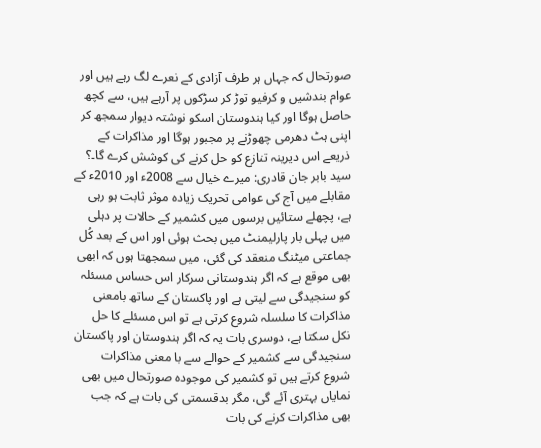صورتحال کہ جہاں ہر طرف آزادی کے نعرے لگ رہے ہیں اور عوام بندشیں و کرفیو توڑ کر سڑکوں پر آرہے ہیں، سے کچھ حاصل ہوگا اور کیا ہندوستان اسکو نوشتہ دیوار سمجھ کر اپنی ہٹ دھرمی چھوڑنے پر مجبور ہوگا اور مذاکرات کے ذریعے اس دیرینہ تنازع کو حل کرنے کی کوشش کرے گا۔؟
سید بابر جان قادری: میرے خیال سے 2008ء اور 2010ء کے مقابلے میں آج کی عوامی تحریک زیادہ موثر ثابت ہو رہی ہے، پچھلے ستائیں برسوں میں کشمیر کے حالات پر دہلی میں پہلی بار پارلیمنٹ میں بحث ہوئی اور اس کے بعد کُل جماعتی میٹنگ منعقد کی گئی، میں سمجھتا ہوں کہ ابھی بھی موقع ہے کہ اگر ہندوستانی سرکار اس حساس مسئلہ کو سنجیدگی سے لیتی ہے اور پاکستان کے ساتھ بامعنی مذاکرات کا سلسلہ شروع کرتی ہے تو اس مسئلے کا حل نکل سکتا ہے، دوسری بات یہ کہ اگر ہندوستان اور پاکستان سنجیدگی سے کشمیر کے حوالے سے با معنی مذاکرات شروع کرتے ہیں تو کشمیر کی موجودہ صورتحال میں بھی نمایاں بہتری آئے گی، مگر بدقسمتی کی بات ہے کہ جب بھی مذاکرات کرنے کی بات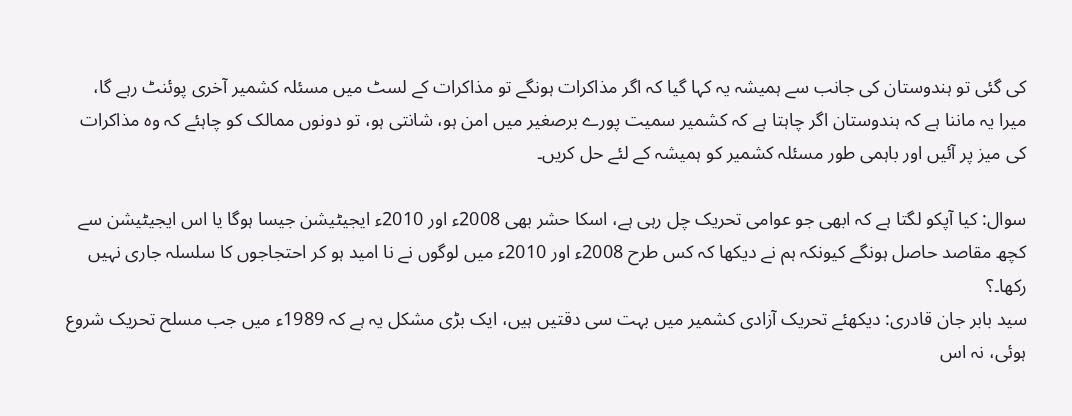کی گئی تو ہندوستان کی جانب سے ہمیشہ یہ کہا گیا کہ اگر مذاکرات ہونگے تو مذاکرات کے لسٹ میں مسئلہ کشمیر آخری پوئنٹ رہے گا، میرا یہ ماننا ہے کہ ہندوستان اگر چاہتا ہے کہ کشمیر سمیت پورے برصغیر میں امن ہو، شانتی ہو، تو دونوں ممالک کو چاہئے کہ وہ مذاکرات کی میز پر آئیں اور باہمی طور مسئلہ کشمیر کو ہمیشہ کے لئے حل کریں۔

سوال: کیا آپکو لگتا ہے کہ ابھی جو عوامی تحریک چل رہی ہے، اسکا حشر بھی 2008ء اور 2010ء ایجیٹیشن جیسا ہوگا یا اس ایجیٹیشن سے کچھ مقاصد حاصل ہونگے کیونکہ ہم نے دیکھا کہ کس طرح 2008ء اور 2010ء میں لوگوں نے نا امید ہو کر احتجاجوں کا سلسلہ جاری نہیں رکھا۔؟
سید بابر جان قادری: دیکھئے تحریک آزادی کشمیر میں بہت سی دقتیں ہیں، ایک بڑی مشکل یہ ہے کہ 1989ء میں جب مسلح تحریک شروع ہوئی، نہ اس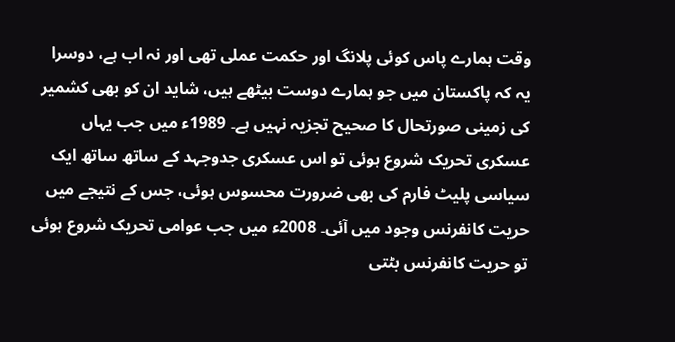وقت ہمارے پاس کوئی پلانگ اور حکمت عملی تھی اور نہ اب ہے، دوسرا یہ کہ پاکستان میں جو ہمارے دوست بیٹھے ہیں، شاید ان کو بھی کشمیر کی زمینی صورتحال کا صحیح تجزیہ نہیں ہے۔ 1989ء میں جب یہاں عسکری تحریک شروع ہوئی تو اس عسکری جدوجہد کے ساتھ ساتھ ایک سیاسی پلیٹ فارم کی بھی ضرورت محسوس ہوئی، جس کے نتیجے میں حریت کانفرنس وجود میں آئی۔ 2008ء میں جب عوامی تحریک شروع ہوئی تو حریت کانفرنس بٹتی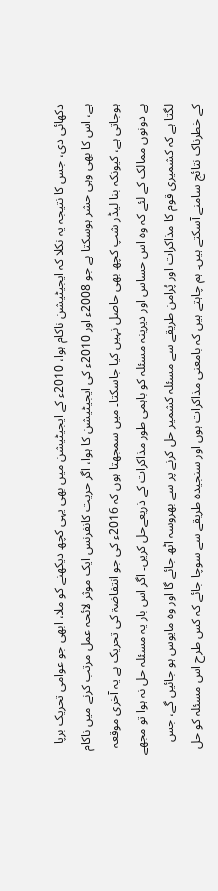دکھائی دی، جس کا نتیجہ یہ نکلا کہ ایجیٹیشن ناکام ہوا، 2010ء کے ایجیٹیشن میں بھی یہی کچھ دیکھنے کو ملا، ابھی جو عوامی تحریک برپا ہے، اس کا بھی وہی حشر ہوسکتا ہے جو 2008ء اور 2010ء کی ایجیٹیشن کا ہوا، اگر حریت کانفرنس ایک موثر لائحہ عمل مرتب کرنے میں ناکام ہوجاتی ہے، کیونکہ بنا لیڈر شپ کچھ بھی حاصل نہیں کیا جاسکتا۔ میں سمجھتا ہوں کہ 2016ء کی جو انتفاضۃ کی تحریک ہے یہ آخری موقعہ ہے دونوں ممالک کے لئے کہ وہ اس حساس اور دیرینہ مسئلہ کو باہمی طور مذاکرات کے ذریعےحل کریں۔ اگر اس بار یہ مسئلہ حل نہ ہوا تو مجھے لگتا ہے کہ کشمیری قوم کا مذاکرات اور پُرامن طریقے سے مسئلہ کشمیر حل کرنے پر سے بھروسہ اٹھ جائے گا اور وہ مایوس ہو جائیں گے، جس کے خطرناک نتائج سامنے آسکتے ہیں۔ ہم چاہتے ہیں کہ بامعنی مذاکرات ہوں اور سنجیدہ طریقے سے سوچا جائے کہ کس طرح اس مسئلہ کو حل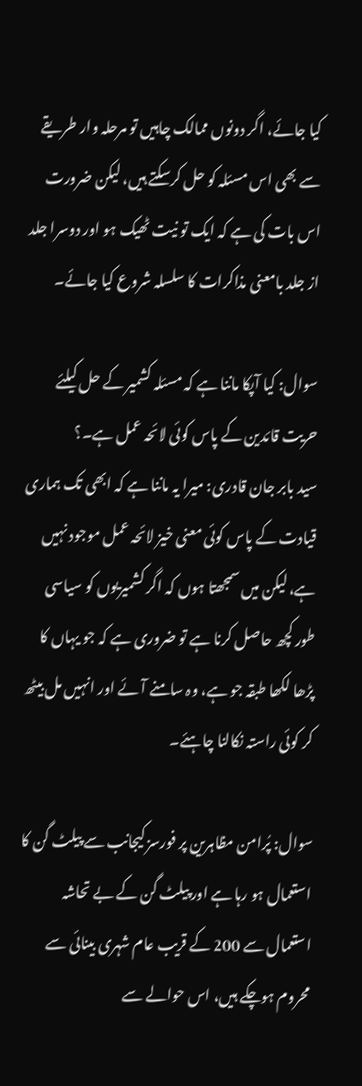کیا جائے، اگر دونوں ممالک چاہیں تو مرحلہ وار طریقے سے بھی اس مسئلہ کو حل کرسکتے ہیں، لیکن ضرورت اس بات کی ہے کہ ایک تو نیت ٹھیک ہو اور دوسرا جلد از جلد بامعنی مذاکرات کا سلسلہ شروع کیا جائے۔

سوال: کیا آپکا ماننا ہے کہ مسئلہ کشمیر کے حل کیلئے حریت قائدین کے پاس کوئی لائحہ عمل ہے۔؟
سید بابر جان قادری: میرا یہ ماننا ہے کہ ابھی تک ہماری قیادت کے پاس کوئی معنی خیز لائحہ عمل موجود نہیں ہے، لیکن میں سمجھتا ہوں کہ اگر کشمیریوں کو سیاسی طور کچھ حاصل کرنا ہے تو ضروری ہے کہ جو یہاں کا پڑھا لکھا طبقہ جو ہے، وہ سامنے آئے اور انہیں مل بیٹھ کر کوئی راستہ نکالنا چاہئے۔

سوال: پُرامن مظاہرین پر فورسز کیجانب سے پیلٹ گن کا استعمال ہو رہا ہے اور پیلٹ گن کے بے تحاشہ استعمال سے 200 کے قریب عام شہری بینائی سے محروم ہوچکے ہیں، اس حوالے سے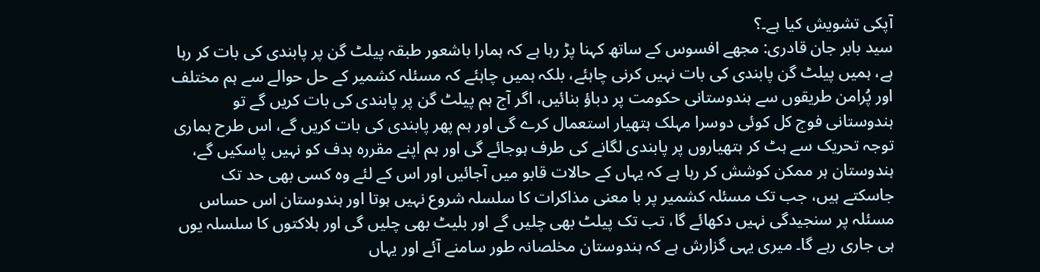آپکی تشویش کیا ہے۔؟
سید بابر جان قادری: مجھے افسوس کے ساتھ کہنا پڑ رہا ہے کہ ہمارا باشعور طبقہ پیلٹ گن پر پابندی کی بات کر رہا ہے، ہمیں پیلٹ گن پابندی کی بات نہیں کرنی چاہئے، بلکہ ہمیں چاہئے کہ مسئلہ کشمیر کے حل حوالے سے ہم مختلف اور پُرامن طریقوں سے ہندوستانی حکومت پر دباؤ بنائیں، اگر آج ہم پیلٹ گن پر پابندی کی بات کریں گے تو ہندوستانی فوج کل کوئی دوسرا مہلک ہتھیار استعمال کرے گی اور ہم پھر پابندی کی بات کریں گے، اس طرح ہماری توجہ تحریک سے ہٹ کر ہتھیاروں پر پابندی لگانے کی طرف ہوجائے گی اور ہم اپنے مقررہ ہدف کو نہیں پاسکیں گے، ہندوستان ہر ممکن کوشش کر رہا ہے کہ یہاں کے حالات قابو میں آجائیں اور اس کے لئے وہ کسی بھی حد تک جاسکتے ہیں، جب تک مسئلہ کشمیر پر با معنی مذاکرات کا سلسلہ شروع نہیں ہوتا اور ہندوستان اس حساس مسئلہ پر سنجیدگی نہیں دکھائے گا، تب تک پیلٹ بھی چلیں گے اور بلیٹ بھی چلیں گی اور ہلاکتوں کا سلسلہ یوں ہی جاری رہے گا۔ میری یہی گزارش ہے کہ ہندوستان مخلصانہ طور سامنے آئے اور یہاں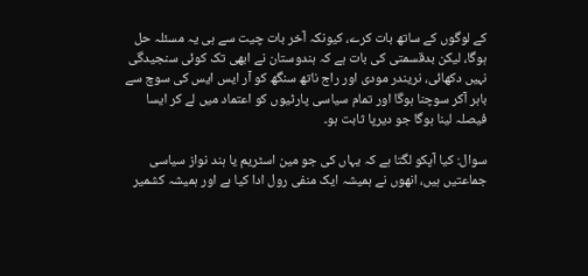کے لوگوں کے ساتھ بات کرے، کیونکہ آخر بات چیت سے ہی یہ مسئلہ حل ہوگا، لیکن بدقسمتی کی بات ہے کہ ہندوستان نے ابھی تک کوئی سنجیدگی نہیں دکھائی، نریندر مودی اور راج ناتھ سنگھ کو آر ایس ایس کی سوچ سے باہر آکر سوچنا ہوگا اور تمام سیاسی پارٹیوں کو اعتماد میں لے کر ایسا فیصلہ لینا ہوگا جو دیرپا ثابت ہو۔

سوال: کیا آپکو لگتا ہے کہ یہاں کی جو مین اسٹریم یا ہند نواز سیاسی جماعتیں ہیں، انھوں نے ہمیشہ ایک منفی رول ادا کیا ہے اور ہمیشہ کشمیر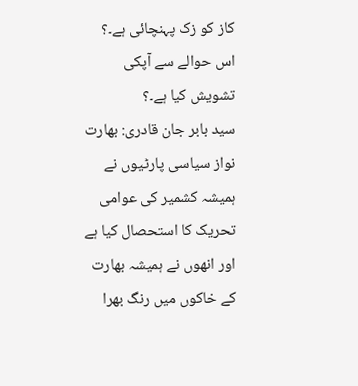کاز کو زک پہنچائی ہے۔؟ اس حوالے سے آپکی تشویش کیا ہے۔؟
سید بابر جان قادری: بھارت نواز سیاسی پارٹیوں نے ہمیشہ کشمیر کی عوامی تحریک کا استحصال کیا ہے اور انھوں نے ہمیشہ بھارت کے خاکوں میں رنگ بھرا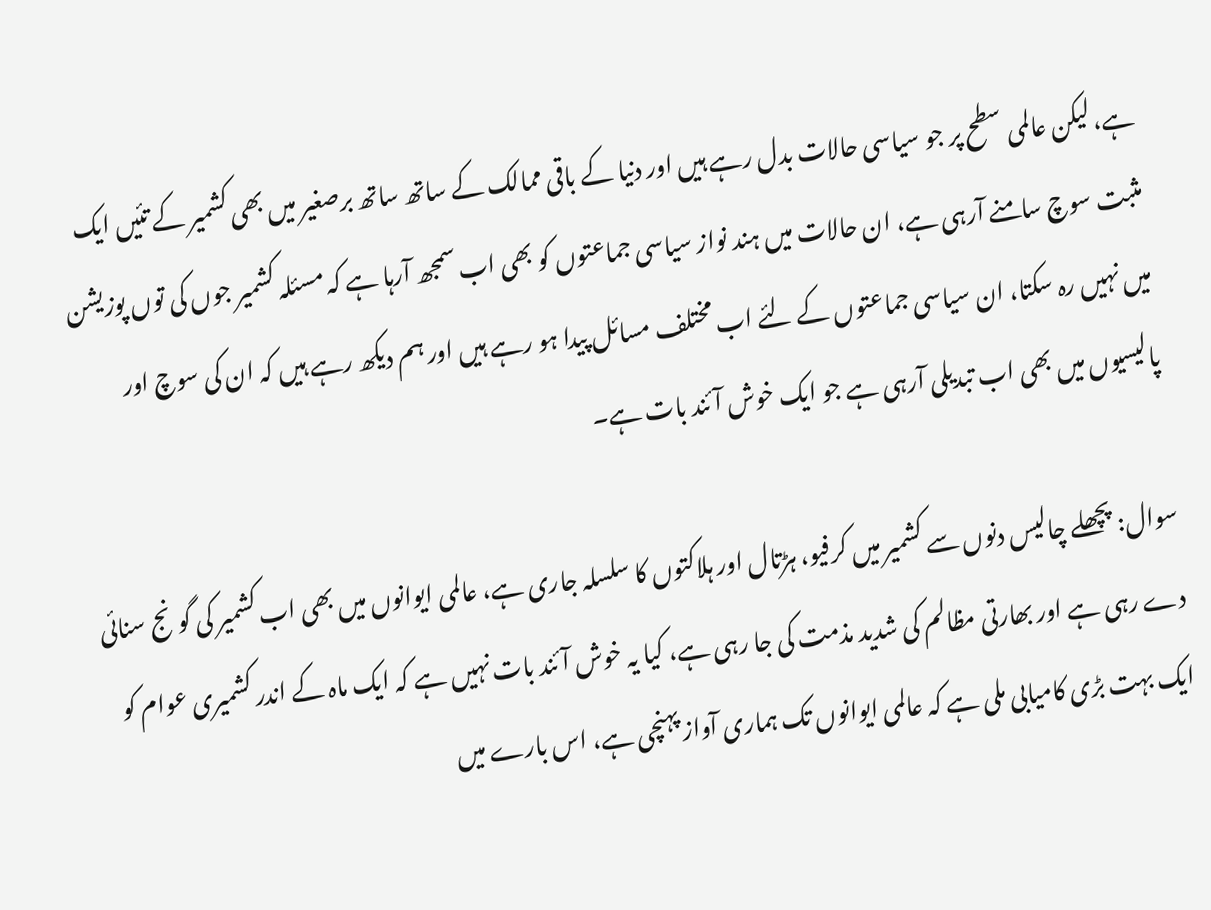ہے، لیکن عالمی سطح پر جو سیاسی حالات بدل رہے ہیں اور دنیا کے باقی ممالک کے ساتھ ساتھ برصغیر میں بھی کشمیر کے تئیں ایک مثبت سوچ سامنے آرہی ہے، ان حالات میں ہند نواز سیاسی جماعتوں کو بھی اب سمجھ آرہا ہے کہ مسئلہ کشمیر جوں کی توں پوزیشن میں نہیں رہ سکتا، ان سیاسی جماعتوں کے لئے اب مختلف مسائل پیدا ہو رہے ہیں اور ہم دیکھ رہے ہیں کہ ان کی سوچ اور پالیسیوں میں بھی اب تبدیلی آرہی ہے جو ایک خوش آئند بات ہے۔

سوال: پچھلے چالیس دنوں سے کشمیر میں کرفیو، ہڑتال اور ہلاکتوں کا سلسلہ جاری ہے، عالمی ایوانوں میں بھی اب کشمیر کی گونج سنائی دے رہی ہے اور بھارتی مظالم کی شدید مذمت کی جا رہی ہے، کیا یہ خوش آئند بات نہیں ہے کہ ایک ماہ کے اندر کشمیری عوام کو ایک بہت بڑی کامیابی ملی ہے کہ عالمی ایوانوں تک ہماری آواز پہنچی ہے، اس بارے میں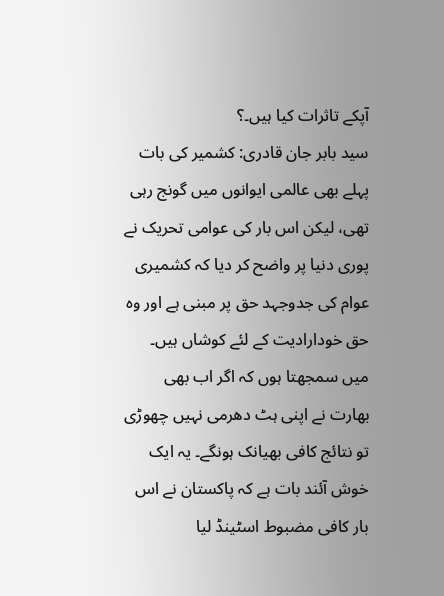آپکے تاثرات کیا ہیں۔؟
سید بابر جان قادری: کشمیر کی بات پہلے بھی عالمی ایوانوں میں گونج رہی تھی، لیکن اس بار کی عوامی تحریک نے پوری دنیا پر واضح کر دیا کہ کشمیری عوام کی جدوجہد حق پر مبنی ہے اور وہ حق خودارادیت کے لئے کوشاں ہیں۔ میں سمجھتا ہوں کہ اگر اب بھی بھارت نے اپنی ہٹ دھرمی نہیں چھوڑی تو نتائج کافی بھیانک ہونگے۔ یہ ایک خوش آئند بات ہے کہ پاکستان نے اس بار کافی مضبوط اسٹینڈ لیا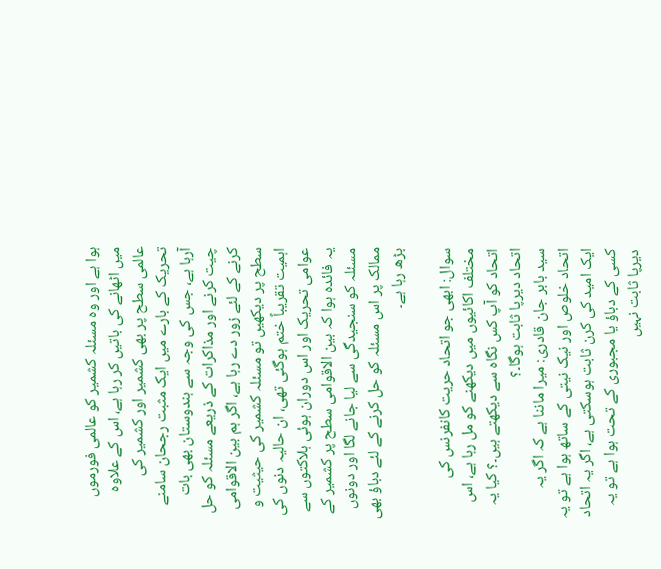ہوا ہے اور وہ مسئلہ کشمیر کو عالمی فورموں میں اٹھانے کی باتیں کر رہا ہے، اس کے علاوہ عالمی سطح پر بھی کشمیر اور کشمیر کی تحریک کے بارے میں ایک مثبت رجحان سامنے آرہا ہے، جس کی وجہ سے ہندوستان بھی بات چیت کرنے اور مذاکرات کے ذریعے مسئلہ کو حل کرنے کے لئے زور دے رہا ہے، اگر ہم بین الاقوامی سطح پر دیکھیں تو مسئلہ کشمیر کی حیثیت و اہمیت تقریباً ختم ہوگئی تھی، ان حالیہ دنوں کی عوامی تحریک اور اس دوران ہوئی ہلاکتوں سے یہ فائدہ ہوا کہ بین الاقوامی سطح پر کشمیر کے مسئلہ کو سنجیدگی سے لیا جانے لگا اور دونوں ممالک پر اس مسئلہ کو حل کرنے کے لئے دباؤ بھی بڑھ رہا ہے۔

سوال: ابھی جو اتحاد حریت کانفرنس کی مختلف اکائیوں میں دیکھنے کو مل رہا ہے، اس اتحاد کو آپ کس نگاہ سے دیکھتے ہیں۔؟ کیا یہ اتحاد دیرپا ثابت ہوگا۔؟
سید بابر جان قادری: میرا ماننا ہے کہ اگر یہ اتحاد خلوص اور نیک نیتی کے ساتھ ہوا ہے تو یہ ایک امید کی کرن ثابت ہوسکتی ہے، اگر یہ اتحاد کسی کے دباؤ یا مجبوری کے تحت ہوا ہے تو یہ دیرپا ثابت نہیں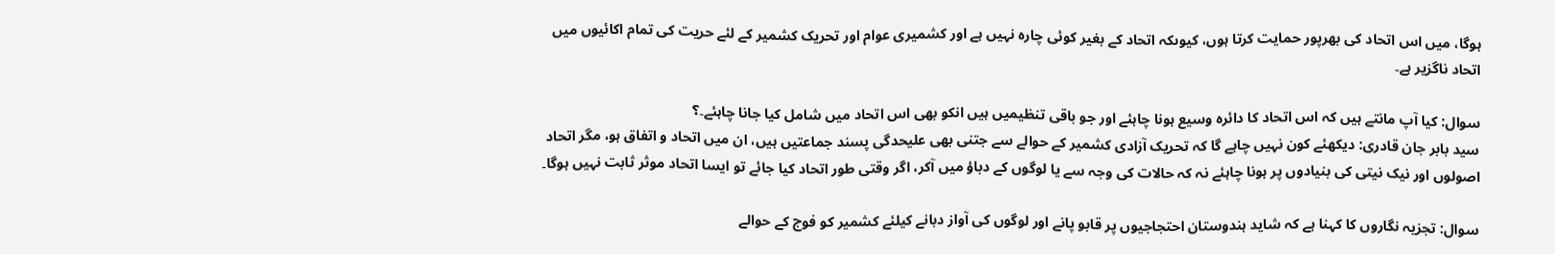ہوگا، میں اس اتحاد کی بھرپور حمایت کرتا ہوں، کیوںکہ اتحاد کے بغیر کوئی چارہ نہیں ہے اور کشمیری عوام اور تحریک کشمیر کے لئے حریت کی تمام اکائیوں میں اتحاد ناگزیر ہے۔

سوال: کیا آپ مانتے ہیں کہ اس اتحاد کا دائرہ وسیع ہونا چاہئے اور جو باقی تنظیمیں ہیں انکو بھی اس اتحاد میں شامل کیا جانا چاہئے۔؟
سید بابر جان قادری: دیکھئے کون نہیں چاہے گا کہ تحریک آزادی کشمیر کے حوالے سے جتنی بھی علیحدگی پسند جماعتیں ہیں، ان میں اتحاد و اتفاق ہو، مگر اتحاد اصولوں اور نیک نیتی کی بنیادوں پر ہونا چاہئے نہ کہ حالات کی وجہ سے یا لوگوں کے دباؤ میں آکر، اگر وقتی طور اتحاد کیا جائے تو ایسا اتحاد موثر ثابت نہیں ہوگا۔

سوال: تجزیہ نگاروں کا کہنا ہے کہ شاید ہندوستان احتجاجیوں پر قابو پانے اور لوگوں کی آواز دبانے کیلئے کشمیر کو فوج کے حوالے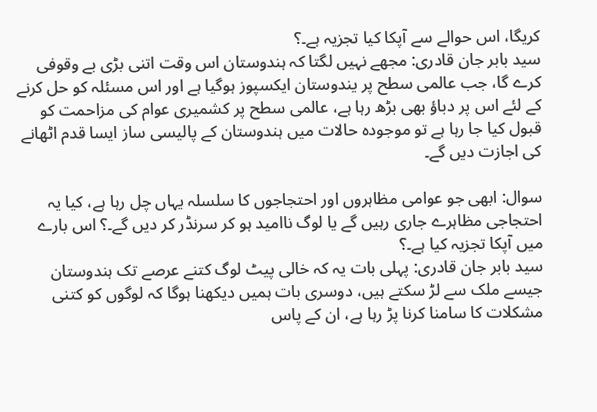کریگا، اس حوالے سے آپکا کیا تجزیہ ہے۔؟
سید بابر جان قادری: مجھے نہیں لگتا کہ ہندوستان اس وقت اتنی بڑی بے وقوفی کرے گا، جب عالمی سطح پر یندوستان ایکسپوز ہوگیا ہے اور اس مسئلہ کو حل کرنے کے لئے اس پر دباؤ بھی بڑھ رہا ہے، عالمی سطح پر کشمیری عوام کی مزاحمت کو قبول کیا جا رہا ہے تو موجودہ حالات میں ہندوستان کے پالیسی ساز ایسا قدم اٹھانے کی اجازت دیں گے۔

سوال: ابھی جو عوامی مظاہروں اور احتجاجوں کا سلسلہ یہاں چل رہا ہے، کیا یہ احتجاجی مظاہرے جاری رہیں گے یا لوگ ناامید ہو کر سرنڈر کر دیں گے۔؟ اس بارے میں آپکا تجزیہ کیا ہے۔؟
سید بابر جان قادری: پہلی بات یہ کہ خالی پیٹ لوگ کتنے عرصے تک ہندوستان جیسے ملک سے لڑ سکتے ہیں، دوسری بات ہمیں دیکھنا ہوگا کہ لوگوں کو کتنی مشکلات کا سامنا کرنا پڑ رہا ہے، ان کے پاس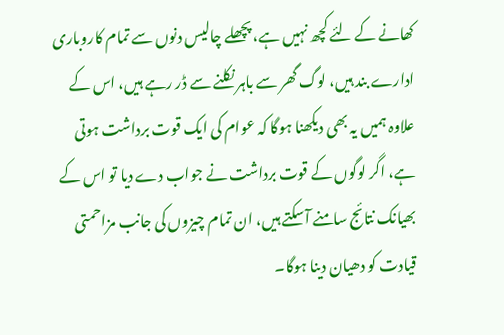کھانے کے لئے کچھ نہیں ہے، پچھلے چالیس دنوں سے تمام کاروباری ادارے بند ہیں، لوگ گھر سے باہر نکلنے سے ڈر رہے ہیں، اس کے علاوہ ہمیں یہ بھی دیکھنا ہوگا کہ عوام کی ایک قوت برداشت ہوتی ہے، اگر لوگوں کے قوت برداشت نے جواب دے دیا تو اس کے بھیانک نتائج سامنے آسکتے ہیں، ان تمام چیزوں کی جانب مزاحمتی قیادت کو دھیان دینا ہوگا۔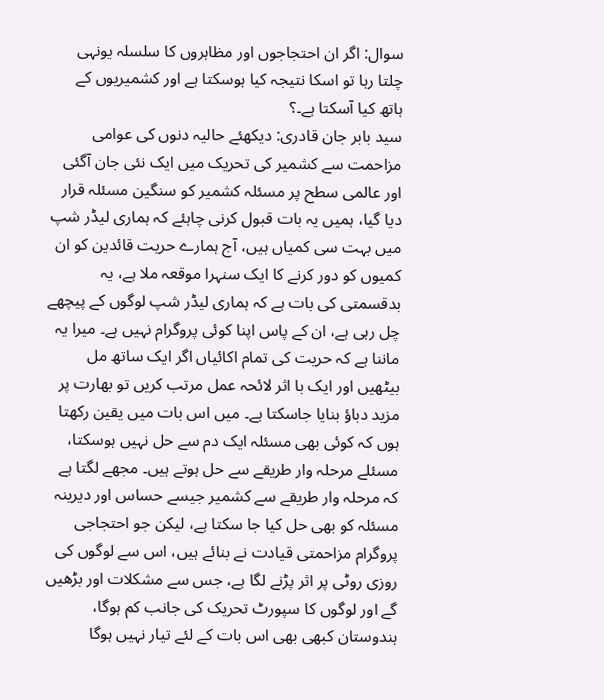سوال: اگر ان احتجاجوں اور مظاہروں کا سلسلہ یونہی چلتا رہا تو اسکا نتیجہ کیا ہوسکتا ہے اور کشمیریوں کے ہاتھ کیا آسکتا ہے۔؟
سید بابر جان قادری: دیکھئے حالیہ دنوں کی عوامی مزاحمت سے کشمیر کی تحریک میں ایک نئی جان آگئی اور عالمی سطح پر مسئلہ کشمیر کو سنگین مسئلہ قرار دیا گیا، ہمیں یہ بات قبول کرنی چاہئے کہ ہماری لیڈر شپ میں بہت سی کمیاں ہیں، آج ہمارے حریت قائدین کو ان کمیوں کو دور کرنے کا ایک سنہرا موقعہ ملا ہے، یہ بدقسمتی کی بات ہے کہ ہماری لیڈر شپ لوگوں کے پیچھے چل رہی ہے، ان کے پاس اپنا کوئی پروگرام نہیں ہے۔ میرا یہ ماننا ہے کہ حریت کی تمام اکائیاں اگر ایک ساتھ مل بیٹھیں اور ایک با اثر لائحہ عمل مرتب کریں تو بھارت پر مزید دباؤ بنایا جاسکتا ہے۔ میں اس بات میں یقین رکھتا ہوں کہ کوئی بھی مسئلہ ایک دم سے حل نہیں ہوسکتا، مسئلے مرحلہ وار طریقے سے حل ہوتے ہیں۔ مجھے لگتا ہے کہ مرحلہ وار طریقے سے کشمیر جیسے حساس اور دیرینہ مسئلہ کو بھی حل کیا جا سکتا ہے، لیکن جو احتجاجی پروگرام مزاحمتی قیادت نے بنائے ہیں، اس سے لوگوں کی روزی روٹی پر اثر پڑنے لگا ہے، جس سے مشکلات اور بڑھیں گے اور لوگوں کا سپورٹ تحریک کی جانب کم ہوگا، ہندوستان کبھی بھی اس بات کے لئے تیار نہیں ہوگا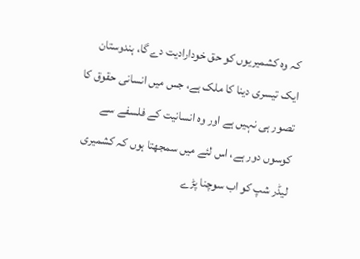کہ وہ کشمیریوں کو حق خودارادیت دے گا، ہندوستان ایک تیسری دینا کا ملک ہے، جس میں انسانی حقوق کا تصور ہی نہیں ہے اور وہ انسانیت کے فلسفے سے کوسوں دور ہے، اس لئے میں سمجھتا ہوں کہ کشمیری لیڈر شپ کو اب سوچنا پڑے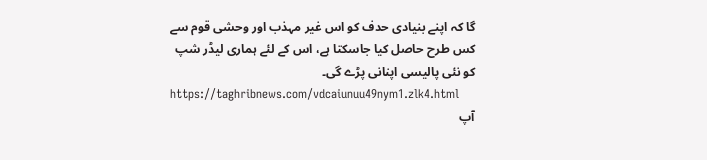گا کہ اپنے بنیادی حدف کو اس غیر مہذب اور وحشی قوم سے کس طرح حاصل کیا جاسکتا ہے، اس کے لئے ہماری لیڈر شپ کو نئی پالیسی اپنانی پڑے گی۔
https://taghribnews.com/vdcaiunuu49nym1.zlk4.html
آپ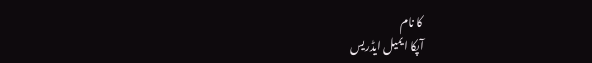کا نام
آپکا ایمیل ایڈریس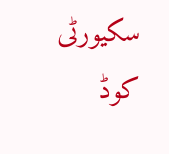سکیورٹی کوڈ